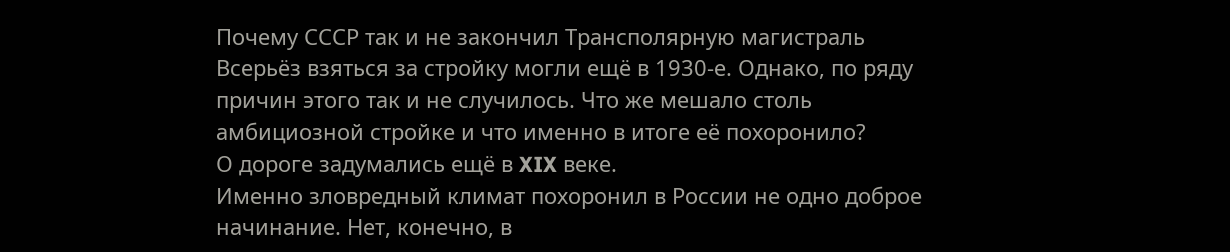Почему СССР так и не закончил Трансполярную магистраль
Всерьёз взяться за стройку могли ещё в 1930-е. Однако, по ряду причин этого так и не случилось. Что же мешало столь амбициозной стройке и что именно в итоге её похоронило?
О дороге задумались ещё в XIX веке.
Именно зловредный климат похоронил в России не одно доброе начинание. Нет, конечно, в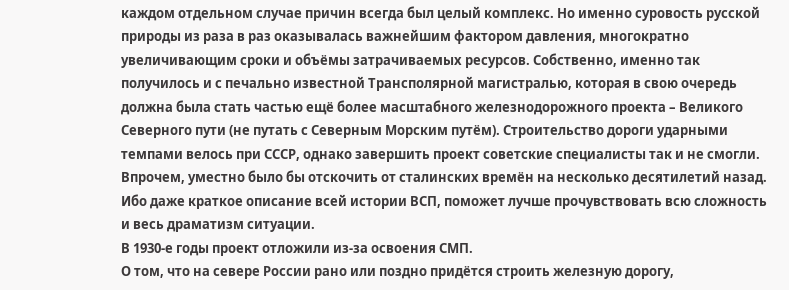каждом отдельном случае причин всегда был целый комплекс. Но именно суровость русской природы из раза в раз оказывалась важнейшим фактором давления, многократно увеличивающим сроки и объёмы затрачиваемых ресурсов. Собственно, именно так получилось и с печально известной Трансполярной магистралью, которая в свою очередь должна была стать частью ещё более масштабного железнодорожного проекта – Великого Северного пути (не путать с Северным Морским путём). Строительство дороги ударными темпами велось при СССР, однако завершить проект советские специалисты так и не смогли. Впрочем, уместно было бы отскочить от сталинских времён на несколько десятилетий назад. Ибо даже краткое описание всей истории ВСП, поможет лучше прочувствовать всю сложность и весь драматизм ситуации.
В 1930-е годы проект отложили из-за освоения СМП.
О том, что на севере России рано или поздно придётся строить железную дорогу,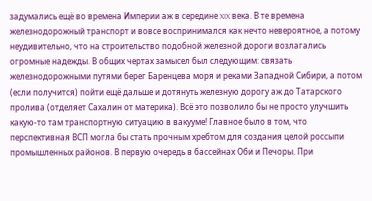задумались ещё во времена Империи аж в середине XIX века. В те времена железнодорожный транспорт и вовсе воспринимался как нечто невероятное, а потому неудивительно, что на строительство подобной железной дороги возлагались огромные надежды. В общих чертах замысел был следующим: связать железнодорожными путями берег Баренцева моря и реками Западной Сибири, а потом (если получится) пойти ещё дальше и дотянуть железную дорогу аж до Татарского пролива (отделяет Сахалин от материка). Всё это позволило бы не просто улучшить какую-то там транспортную ситуацию в вакууме! Главное было в том, что перспективная ВСП могла бы стать прочным хребтом для создания целой россыпи промышленных районов. В первую очередь в бассейнах Оби и Печоры. При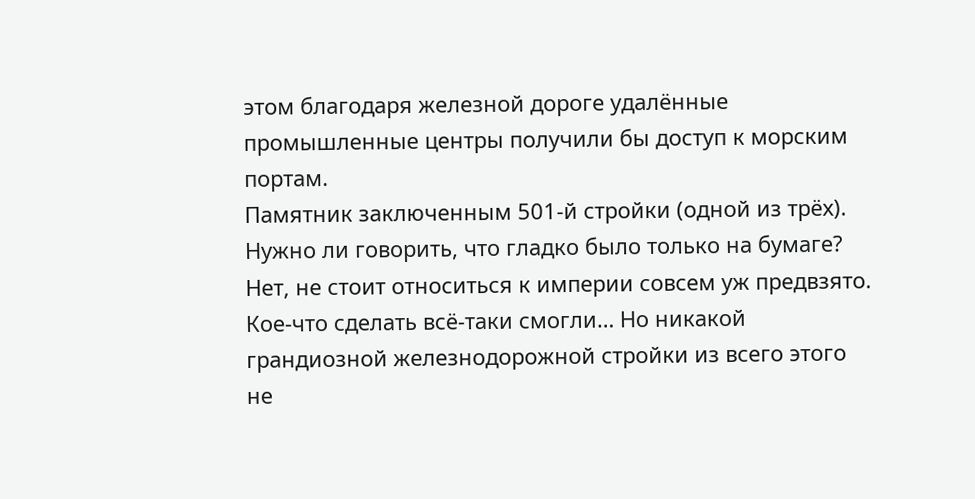этом благодаря железной дороге удалённые промышленные центры получили бы доступ к морским портам.
Памятник заключенным 501-й стройки (одной из трёх).
Нужно ли говорить, что гладко было только на бумаге? Нет, не стоит относиться к империи совсем уж предвзято. Кое-что сделать всё-таки смогли… Но никакой грандиозной железнодорожной стройки из всего этого не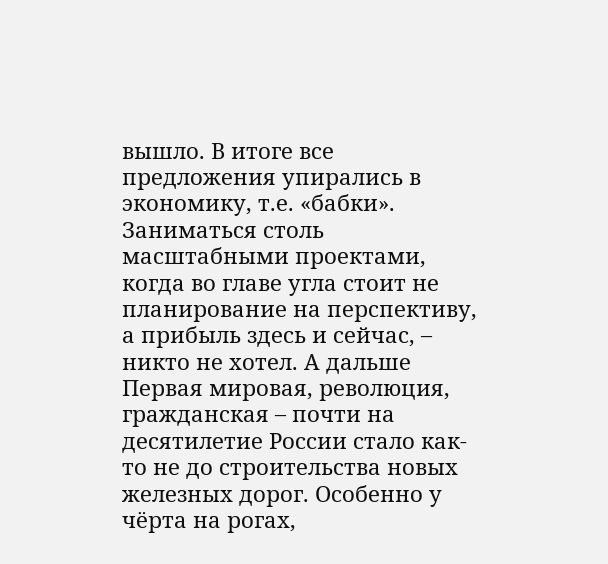вышло. В итоге все предложения упирались в экономику, т.е. «бабки». Заниматься столь масштабными проектами, когда во главе угла стоит не планирование на перспективу, а прибыль здесь и сейчас, – никто не хотел. А дальше Первая мировая, революция, гражданская – почти на десятилетие России стало как-то не до строительства новых железных дорог. Особенно у чёрта на рогах,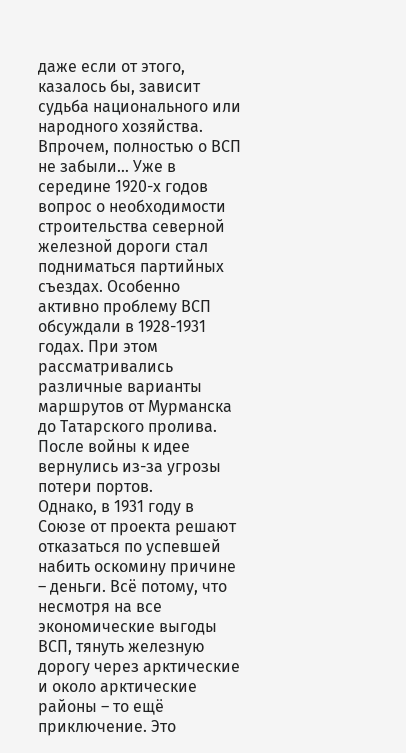даже если от этого, казалось бы, зависит судьба национального или народного хозяйства. Впрочем, полностью о ВСП не забыли… Уже в середине 1920-х годов вопрос о необходимости строительства северной железной дороги стал подниматься партийных съездах. Особенно активно проблему ВСП обсуждали в 1928-1931 годах. При этом рассматривались различные варианты маршрутов от Мурманска до Татарского пролива.
После войны к идее вернулись из-за угрозы потери портов.
Однако, в 1931 году в Союзе от проекта решают отказаться по успевшей набить оскомину причине – деньги. Всё потому, что несмотря на все экономические выгоды ВСП, тянуть железную дорогу через арктические и около арктические районы – то ещё приключение. Это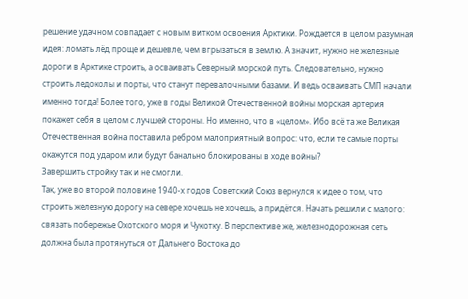решение удачном совпадает с новым витком освоения Арктики. Рождается в целом разумная идея: ломать лёд проще и дешевле, чем вгрызаться в землю. А значит, нужно не железные дороги в Арктике строить, а осваивать Северный морской путь. Следовательно, нужно строить ледоколы и порты, что станут перевалочными базами. И ведь осваивать СМП начали именно тогда! Более того, уже в годы Великой Отечественной войны морская артерия покажет себя в целом с лучшей стороны. Но именно, что в «целом». Ибо всё та же Великая Отечественная война поставила ребром малоприятный вопрос: что, если те самые порты окажутся под ударом или будут банально блокированы в ходе войны?
Завершить стройку так и не смогли.
Так, уже во второй половине 1940-х годов Советский Союз вернулся к идее о том, что строить железную дорогу на севере хочешь не хочешь, а придётся. Начать решили с малого: связать побережье Охотского моря и Чукотку. В перспективе же, железнодорожная сеть должна была протянуться от Дальнего Востока до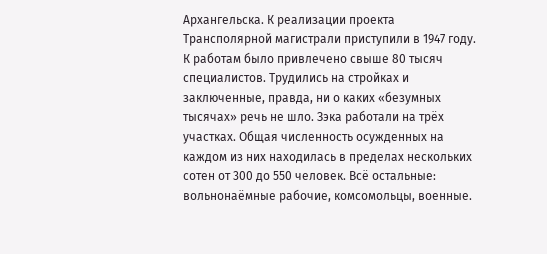Архангельска. К реализации проекта Трансполярной магистрали приступили в 1947 году. К работам было привлечено свыше 80 тысяч специалистов. Трудились на стройках и заключенные, правда, ни о каких «безумных тысячах» речь не шло. Зэка работали на трёх участках. Общая численность осужденных на каждом из них находилась в пределах нескольких сотен от 300 до 550 человек. Всё остальные: вольнонаёмные рабочие, комсомольцы, военные.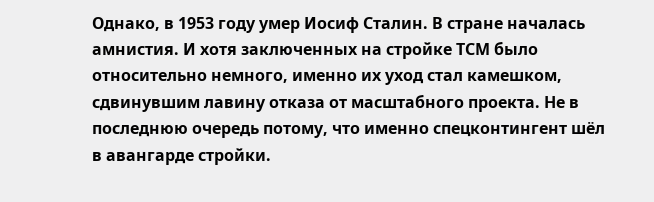Однако, в 1953 году умер Иосиф Сталин. В стране началась амнистия. И хотя заключенных на стройке ТСМ было относительно немного, именно их уход стал камешком, сдвинувшим лавину отказа от масштабного проекта. Не в последнюю очередь потому, что именно спецконтингент шёл в авангарде стройки.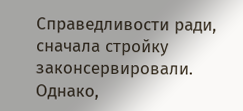Справедливости ради, сначала стройку законсервировали. Однако,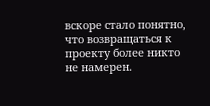вскоре стало понятно, что возвращаться к проекту более никто не намерен.